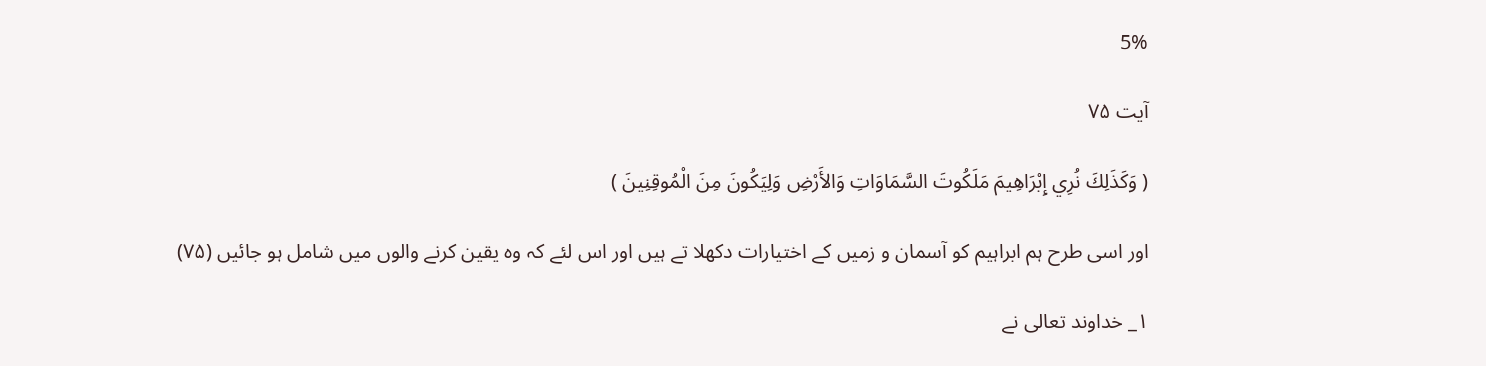5%

آیت ۷۵

( وَكَذَلِكَ نُرِي إِبْرَاهِيمَ مَلَكُوتَ السَّمَاوَاتِ وَالأَرْضِ وَلِيَكُونَ مِنَ الْمُوقِنِينَ )

اور اسى طرح ہم ابراہيم كو آسمان و زميں كے اختيارات دكھلا تے ہيں اور اس لئے كہ وہ يقين كرنے والوں ميں شامل ہو جائيں (۷۵)

۱_ خداوند تعالى نے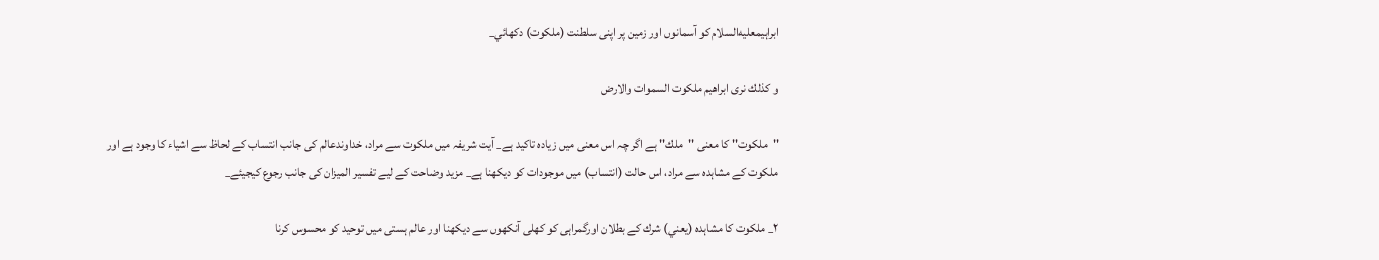ابراہيمعليه‌السلام كو آسمانوں اور زمين پر اپنى سلطنت (ملكوت) دكھائي_

و كذلك نرى ابراهيم ملكوت السموات والارض

''ملكوت'' كا معنى ''ملك'' ہے اگر چہ اس معنى ميں زيادہ تاكيد ہے_ آيت شريفہ ميں ملكوت سے مراد، خداوندعالم كى جانب انتساب كے لحاظ سے اشياء كا وجود ہے اور ملكوت كے مشاہدہ سے مراد، اس حالت (انتساب) ميں موجودات كو ديكھنا ہے_ مزيد وضاحت كے ليے تفسير الميزان كى جانب رجوع كيجيئے_

۲_ ملكوت كا مشاہدہ (يعني) شرك كے بطلان اورگمراہى كو كھلى آنكھوں سے ديكھنا اور عالم ہستى ميں توحيد كو محسوس كرنا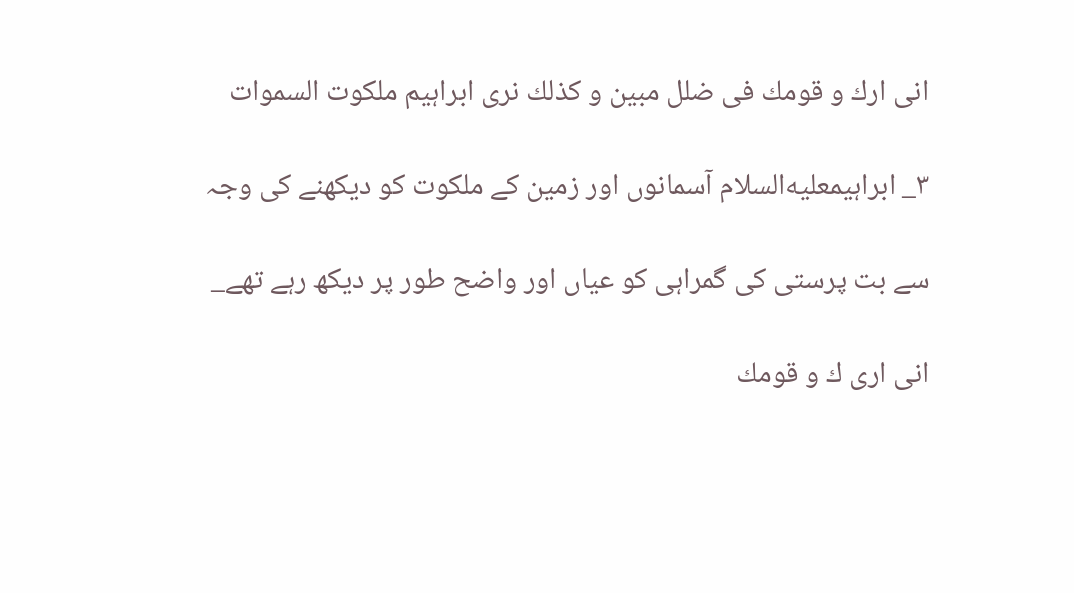انى ارك و قومك فى ضلل مبين و كذلك نرى ابراہيم ملكوت السموات

۳_ ابراہيمعليه‌السلام آسمانوں اور زمين كے ملكوت كو ديكھنے كى وجہ

سے بت پرستى كى گمراہى كو عياں اور واضح طور پر ديكھ رہے تھے_

انى ارى ك و قومك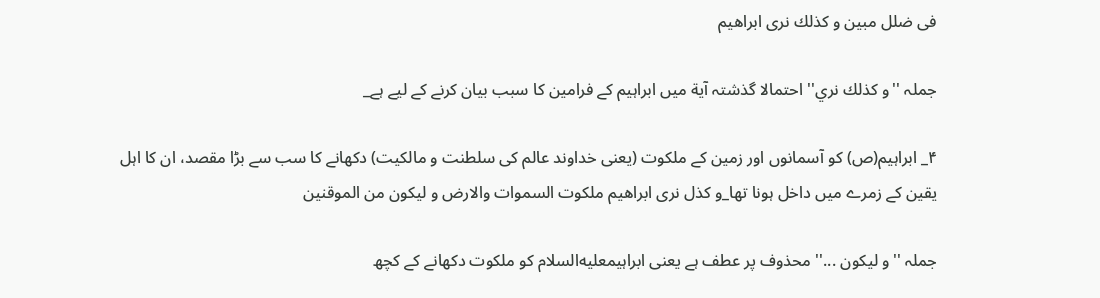فى ضلل مبين و كذلك نرى ابراهيم

جملہ ''و كذلك نري'' احتمالا گذشتہ آية ميں ابراہيم كے فرامين كا سبب بيان كرنے كے ليے ہے_

۴_ ابراہيم(ص) كو آسمانوں اور زمين كے ملكوت (يعنى خداوند عالم كى سلطنت و مالكيت) دكھانے كا سب سے بڑا مقصد، ان كا اہل يقين كے زمرے ميں داخل ہونا تھا_و كذل نرى ابراهيم ملكوت السموات والارض و ليكون من الموقنين

جملہ ''و ليكون ...'' محذوف پر عطف ہے يعنى ابراہيمعليه‌السلام كو ملكوت دكھانے كے كچھ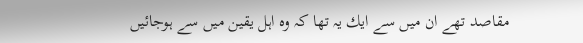مقاصد تھے ان ميں سے ايك يہ تھا كہ وہ اہل يقين ميں سے ہوجائيں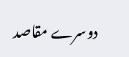دوسرے مقاصد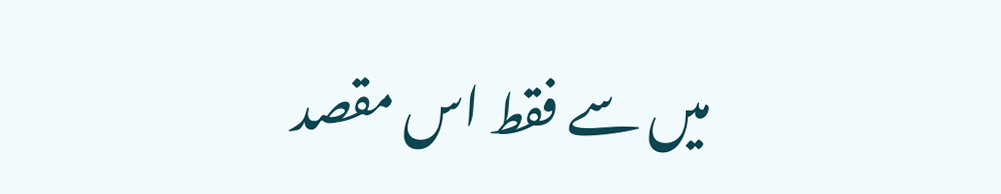ميں سے فقط اس مقصد